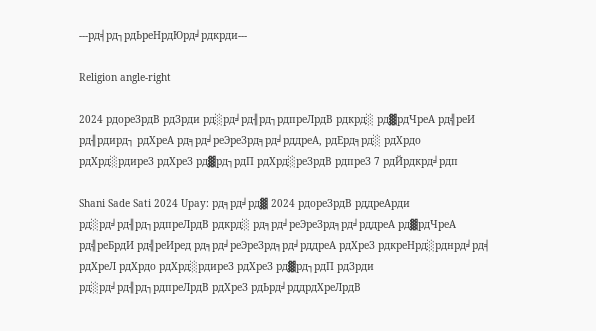---рд╡рд┐рдЬреНрдЮрд╛рдкрди---

Religion angle-right

2024 рдореЗрдВ рдЗрди рд░рд╛рд╢рд┐рдпреЛрдВ рдкрд░ рд▓рдЧреА рд╣реИ рд╢рдирд┐ рдХреА рд╕рд╛реЭреЗрд╕рд╛рддреА, рдЕрд╕рд░ рдХрдо рдХрд░рдиреЗ рдХреЗ рд▓рд┐рдП рдХрд░реЗрдВ рдпреЗ 7 рдЙрдкрд╛рдп

Shani Sade Sati 2024 Upay: рд╕рд╛рд▓ 2024 рдореЗрдВ рддреАрди рд░рд╛рд╢рд┐рдпреЛрдВ рдкрд░ рд╕рд╛реЭреЗрд╕рд╛рддреА рд▓рдЧреА рд╣реБрдИ рд╣реИред рд╕рд╛реЭреЗрд╕рд╛рддреА рдХреЗ рдкреНрд░рднрд╛рд╡ рдХреЛ рдХрдо рдХрд░рдиреЗ рдХреЗ рд▓рд┐рдП рдЗрди рд░рд╛рд╢рд┐рдпреЛрдВ рдХреЗ рдЬрд╛рддрдХреЛрдВ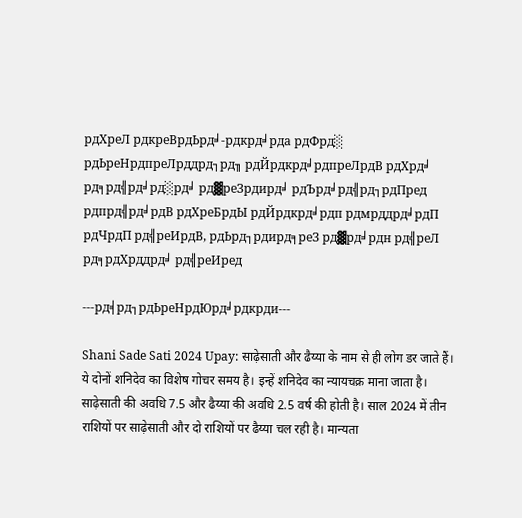рдХреЛ рдкреВрдЬрд╛-рдкрд╛рда рдФрд░ рдЬреНрдпреЛрддрд┐рд╖ рдЙрдкрд╛рдпреЛрдВ рдХрд╛ рд╕рд╣рд╛рд░рд╛ рд▓реЗрдирд╛ рдЪрд╛рд╣рд┐рдПред рдпрд╣рд╛рдВ рдХреБрдЫ рдЙрдкрд╛рдп рдмрддрд╛рдП рдЧрдП рд╣реИрдВ, рдЬрд┐рдирд╕реЗ рд▓рд╛рдн рд╣реЛ рд╕рдХрддрд╛ рд╣реИред

---рд╡рд┐рдЬреНрдЮрд╛рдкрди---

Shani Sade Sati 2024 Upay: साढ़ेसाती और ढैय्या के नाम से ही लोग डर जाते हैं। ये दोनों शनिदेव का विशेष गोचर समय है। इन्हें शनिदेव का न्यायचक्र माना जाता है। साढ़ेसाती की अवधि 7.5 और ढैय्या की अवधि 2.5 वर्ष की होती है। साल 2024 में तीन राशियों पर साढ़ेसाती और दो राशियों पर ढैय्या चल रही है। मान्यता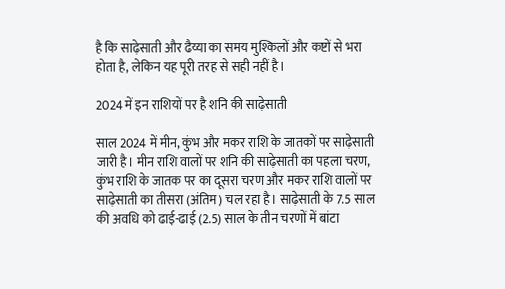है कि साढ़ेसाती और ढैय्या का समय मुश्किलों और कष्टों से भरा होता है, लेकिन यह पूरी तरह से सही नहीं है।

2024 में इन राशियों पर है शनि की साढ़ेसाती

साल 2024 में मीन, कुंभ और मकर राशि के जातकों पर साढ़ेसाती जारी है। मीन राशि वालों पर शनि की साढ़ेसाती का पहला चरण, कुंभ राशि के जातक पर का दूसरा चरण और मकर राशि वालों पर साढ़ेसाती का तीसरा (अंतिम) चल रहा है। साढ़ेसाती के 7.5 साल की अवधि को ढाई-ढाई (2.5) साल के तीन चरणों में बांटा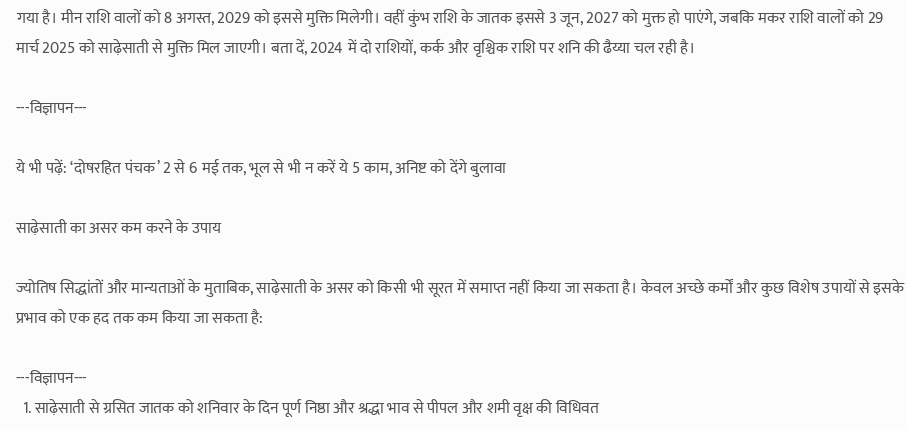गया है। मीन राशि वालों को 8 अगस्त, 2029 को इससे मुक्ति मिलेगी। वहीं कुंभ राशि के जातक इससे 3 जून, 2027 को मुक्त हो पाएंगे, जबकि मकर राशि वालों को 29 मार्च 2025 को साढ़ेसाती से मुक्ति मिल जाएगी। बता दें, 2024 में दो राशियों, कर्क और वृश्चिक राशि पर शनि की ढैय्या चल रही है।

---विज्ञापन---

ये भी पढ़ें: ‘दोषरहित पंचक’ 2 से 6 मई तक, भूल से भी न करें ये 5 काम, अनिष्ट को देंगे बुलावा

साढ़ेसाती का असर कम करने के उपाय

ज्योतिष सिद्धांतों और मान्यताओं के मुताबिक, साढ़ेसाती के असर को किसी भी सूरत में समाप्त नहीं किया जा सकता है। केवल अच्छे कर्मों और कुछ विशेष उपायों से इसके प्रभाव को एक हद तक कम किया जा सकता है:

---विज्ञापन---
  1. साढ़ेसाती से ग्रसित जातक को शनिवार के दिन पूर्ण निष्ठा और श्रद्धा भाव से पीपल और शमी वृक्ष की विधिवत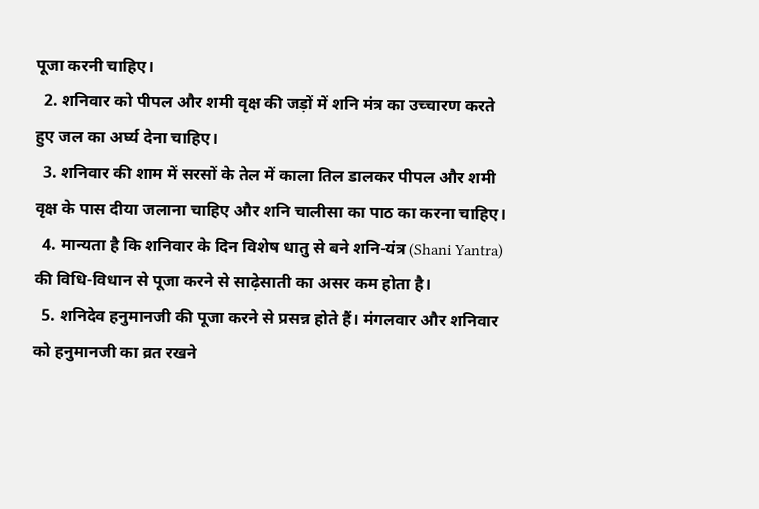पूजा करनी चाहिए।
  2. शनिवार को पीपल और शमी वृक्ष की जड़ों में शनि मंत्र का उच्चारण करते हुए जल का अर्घ्य देना चाहिए।
  3. शनिवार की शाम में सरसों के तेल में काला तिल डालकर पीपल और शमी वृक्ष के पास दीया जलाना चाहिए और शनि चालीसा का पाठ का करना चाहिए।
  4. मान्यता है कि शनिवार के दिन विशेष धातु से बने शनि-यंत्र (Shani Yantra) की विधि-विधान से पूजा करने से साढ़ेसाती का असर कम होता है।
  5. शनिदेव हनुमानजी की पूजा करने से प्रसन्न होते हैं। मंगलवार और शनिवार को हनुमानजी का व्रत रखने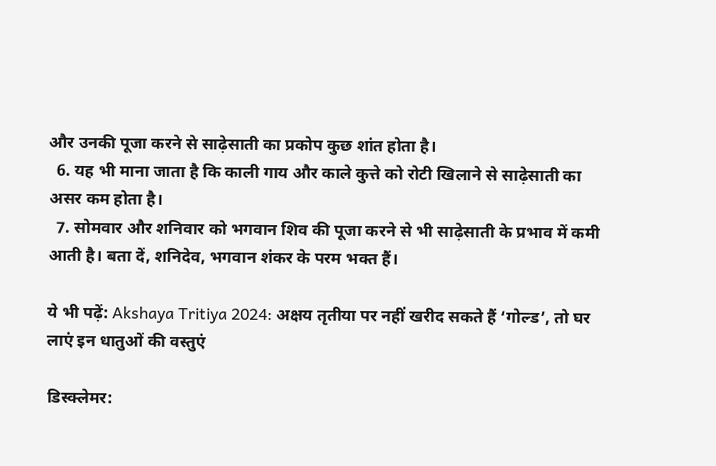और उनकी पूजा करने से साढ़ेसाती का प्रकोप कुछ शांत होता है।
  6. यह भी माना जाता है कि काली गाय और काले कुत्ते को रोटी खिलाने से साढ़ेसाती का असर कम होता है।
  7. सोमवार और शनिवार को भगवान शिव की पूजा करने से भी साढ़ेसाती के प्रभाव में कमी आती है। बता दें, शनिदेव, भगवान शंकर के परम भक्त हैं।

ये भी पढ़ें: Akshaya Tritiya 2024: अक्षय तृतीया पर नहीं खरीद सकते हैं ‘गोल्ड’, तो घर लाएं इन धातुओं की वस्तुएं

डिस्क्लेमर: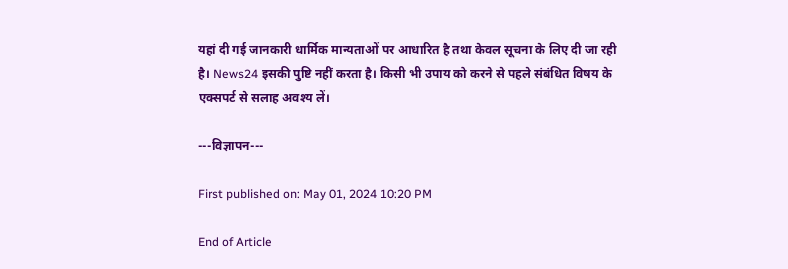यहां दी गई जानकारी धार्मिक मान्यताओं पर आधारित है तथा केवल सूचना के लिए दी जा रही है। News24 इसकी पुष्टि नहीं करता है। किसी भी उपाय को करने से पहले संबंधित विषय के एक्सपर्ट से सलाह अवश्य लें।

---विज्ञापन---

First published on: May 01, 2024 10:20 PM

End of Article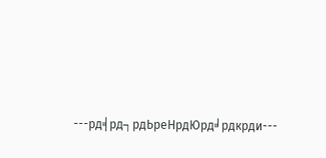---рд╡рд┐рдЬреНрдЮрд╛рдкрди---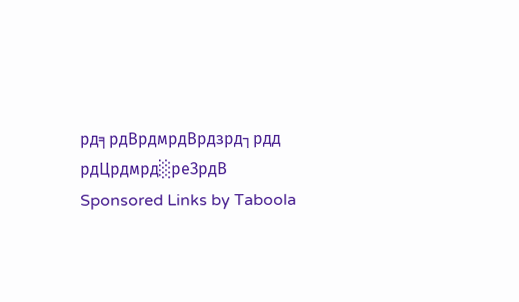рд╕рдВрдмрдВрдзрд┐рдд рдЦрдмрд░реЗрдВ
Sponsored Links by Taboola